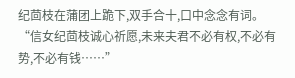纪茴枝在蒲团上跪下,双手合十,口中念念有词。
“信女纪茴枝诚心祈愿,未来夫君不必有权,不必有势,不必有钱……”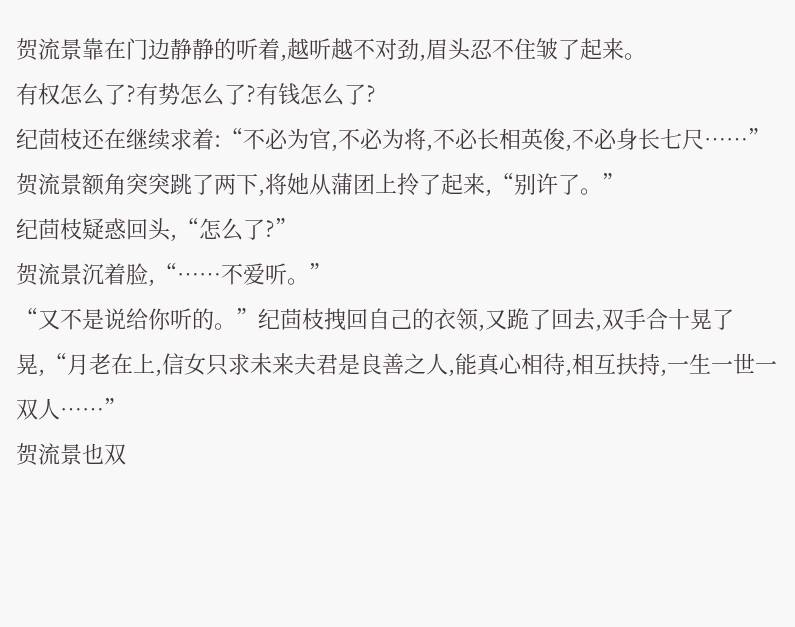贺流景靠在门边静静的听着,越听越不对劲,眉头忍不住皱了起来。
有权怎么了?有势怎么了?有钱怎么了?
纪茴枝还在继续求着:“不必为官,不必为将,不必长相英俊,不必身长七尺……”
贺流景额角突突跳了两下,将她从蒲团上拎了起来,“别许了。”
纪茴枝疑惑回头,“怎么了?”
贺流景沉着脸,“……不爱听。”
“又不是说给你听的。”纪茴枝拽回自己的衣领,又跪了回去,双手合十晃了晃,“月老在上,信女只求未来夫君是良善之人,能真心相待,相互扶持,一生一世一双人……”
贺流景也双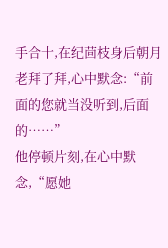手合十,在纪茴枝身后朝月老拜了拜,心中默念:“前面的您就当没听到,后面的……”
他停顿片刻,在心中默念,“愿她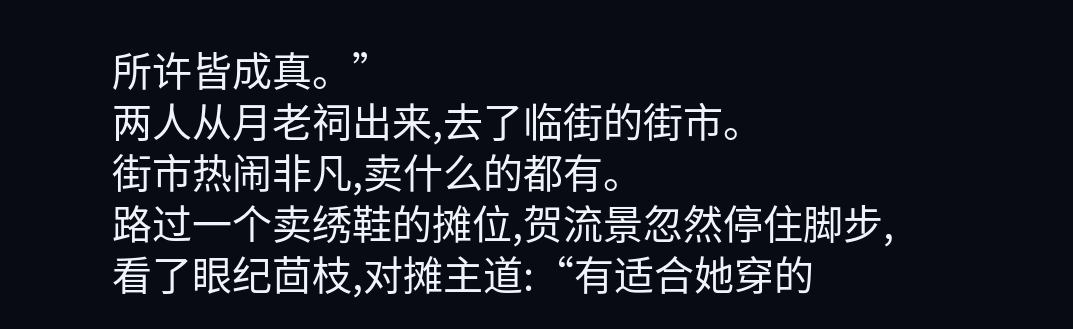所许皆成真。”
两人从月老祠出来,去了临街的街市。
街市热闹非凡,卖什么的都有。
路过一个卖绣鞋的摊位,贺流景忽然停住脚步,看了眼纪茴枝,对摊主道:“有适合她穿的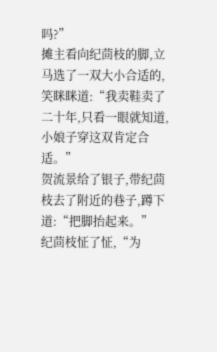吗?”
摊主看向纪茴枝的脚,立马选了一双大小合适的,笑眯眯道:“我卖鞋卖了二十年,只看一眼就知道,小娘子穿这双肯定合适。”
贺流景给了银子,带纪茴枝去了附近的巷子,蹲下道:“把脚抬起来。”
纪茴枝怔了怔,“为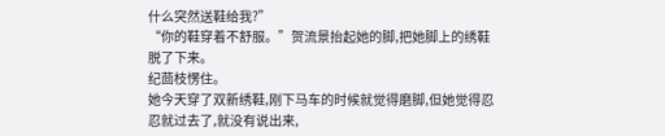什么突然送鞋给我?”
“你的鞋穿着不舒服。”贺流景抬起她的脚,把她脚上的绣鞋脱了下来。
纪茴枝愣住。
她今天穿了双新绣鞋,刚下马车的时候就觉得磨脚,但她觉得忍忍就过去了,就没有说出来,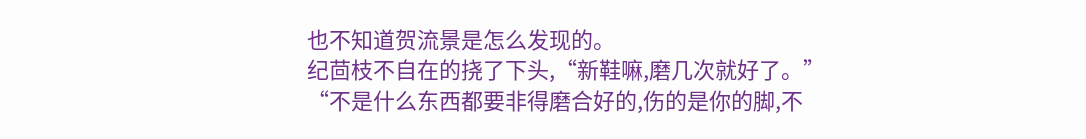也不知道贺流景是怎么发现的。
纪茴枝不自在的挠了下头,“新鞋嘛,磨几次就好了。”
“不是什么东西都要非得磨合好的,伤的是你的脚,不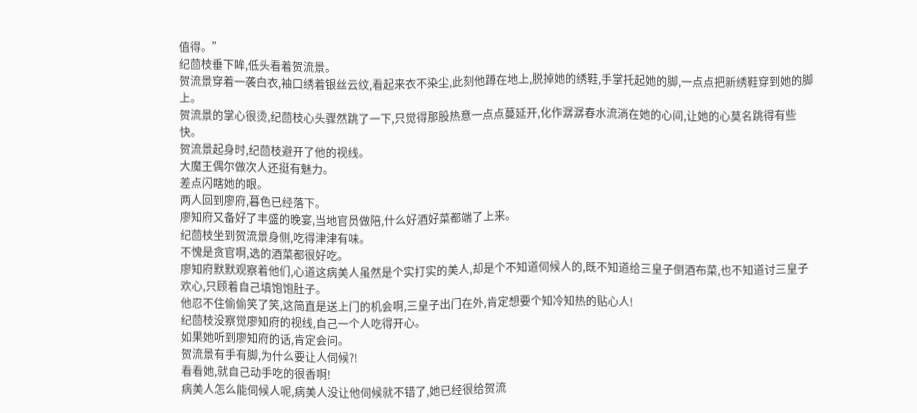值得。”
纪茴枝垂下眸,低头看着贺流景。
贺流景穿着一袭白衣,袖口绣着银丝云纹,看起来衣不染尘,此刻他蹲在地上,脱掉她的绣鞋,手掌托起她的脚,一点点把新绣鞋穿到她的脚上。
贺流景的掌心很烫,纪茴枝心头骤然跳了一下,只觉得那股热意一点点蔓延开,化作潺潺春水流淌在她的心间,让她的心莫名跳得有些快。
贺流景起身时,纪茴枝避开了他的视线。
大魔王偶尔做次人还挺有魅力。
差点闪瞎她的眼。
两人回到廖府,暮色已经落下。
廖知府又备好了丰盛的晚宴,当地官员做陪,什么好酒好菜都端了上来。
纪茴枝坐到贺流景身侧,吃得津津有味。
不愧是贪官啊,选的酒菜都很好吃。
廖知府默默观察着他们,心道这病美人虽然是个实打实的美人,却是个不知道伺候人的,既不知道给三皇子倒酒布菜,也不知道讨三皇子欢心,只顾着自己填饱饱肚子。
他忍不住偷偷笑了笑,这简直是送上门的机会啊,三皇子出门在外,肯定想要个知冷知热的贴心人!
纪茴枝没察觉廖知府的视线,自己一个人吃得开心。
如果她听到廖知府的话,肯定会问。
贺流景有手有脚,为什么要让人伺候?!
看看她,就自己动手吃的很香啊!
病美人怎么能伺候人呢,病美人没让他伺候就不错了,她已经很给贺流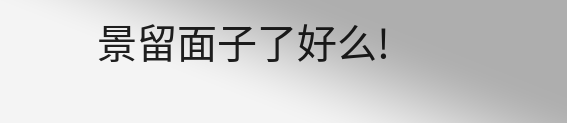景留面子了好么!